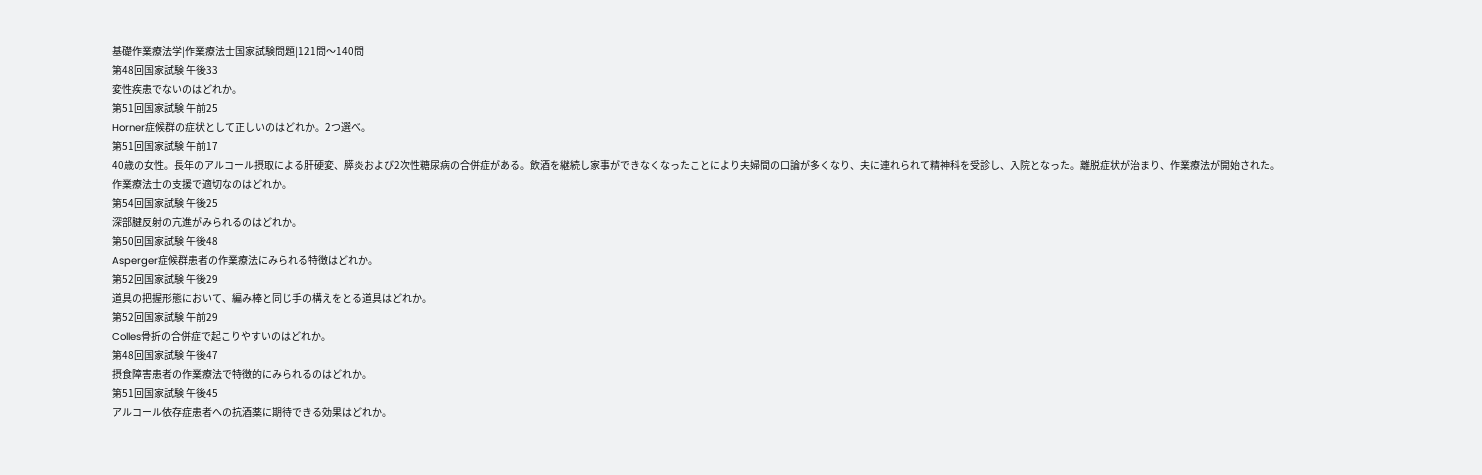基礎作業療法学|作業療法士国家試験問題|121問〜140問
第48回国家試験 午後33
変性疾患でないのはどれか。
第51回国家試験 午前25
Horner症候群の症状として正しいのはどれか。2つ選べ。
第51回国家試験 午前17
40歳の女性。長年のアルコール摂取による肝硬変、膵炎および2次性糖尿病の合併症がある。飲酒を継続し家事ができなくなったことにより夫婦間の口論が多くなり、夫に連れられて精神科を受診し、入院となった。離脱症状が治まり、作業療法が開始された。
作業療法士の支援で適切なのはどれか。
第54回国家試験 午後25
深部腱反射の亢進がみられるのはどれか。
第50回国家試験 午後48
Asperger症候群患者の作業療法にみられる特徴はどれか。
第52回国家試験 午後29
道具の把握形態において、編み棒と同じ手の構えをとる道具はどれか。
第52回国家試験 午前29
Colles骨折の合併症で起こりやすいのはどれか。
第48回国家試験 午後47
摂食障害患者の作業療法で特徴的にみられるのはどれか。
第51回国家試験 午後45
アルコール依存症患者への抗酒薬に期待できる効果はどれか。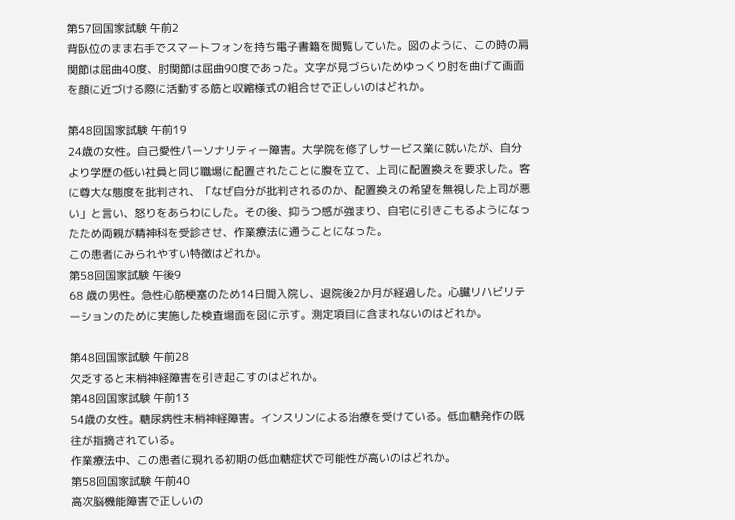第57回国家試験 午前2
背臥位のまま右手でスマートフォンを持ち電子書籍を閲覧していた。図のように、この時の肩関節は屈曲40度、肘関節は屈曲90度であった。文字が見づらいためゆっくり肘を曲げて画面を顔に近づける際に活動する筋と収縮様式の組合せで正しいのはどれか。

第48回国家試験 午前19
24歳の女性。自己愛性パーソナリティー障害。大学院を修了しサービス業に就いたが、自分より学歴の低い社員と同じ職場に配置されたことに腹を立て、上司に配置換えを要求した。客に尊大な態度を批判され、「なぜ自分が批判されるのか、配置換えの希望を無視した上司が悪い」と言い、怒りをあらわにした。その後、抑うつ感が強まり、自宅に引きこもるようになったため両親が精神科を受診させ、作業療法に通うことになった。
この患者にみられやすい特徴はどれか。
第58回国家試験 午後9
68 歳の男性。急性心筋梗塞のため14日間入院し、退院後2か月が経過した。心臓リハビリテーションのために実施した検査場面を図に示す。測定項目に含まれないのはどれか。

第48回国家試験 午前28
欠乏すると末梢神経障害を引き起こすのはどれか。
第48回国家試験 午前13
54歳の女性。糖尿病性末梢神経障害。インスリンによる治療を受けている。低血糖発作の既往が指摘されている。
作業療法中、この患者に現れる初期の低血糖症状で可能性が高いのはどれか。
第58回国家試験 午前40
高次脳機能障害で正しいの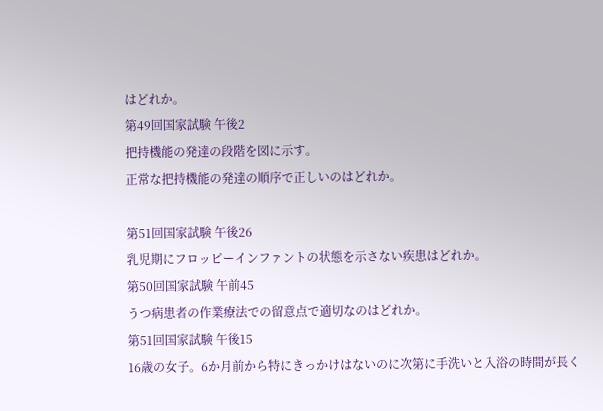はどれか。
第49回国家試験 午後2
把持機能の発達の段階を図に示す。
正常な把持機能の発達の順序で正しいのはどれか。

第51回国家試験 午後26
乳児期にフロッピーインファントの状態を示さない疾患はどれか。
第50回国家試験 午前45
うつ病患者の作業療法での留意点で適切なのはどれか。
第51回国家試験 午後15
16歳の女子。6か月前から特にきっかけはないのに次第に手洗いと入浴の時間が長く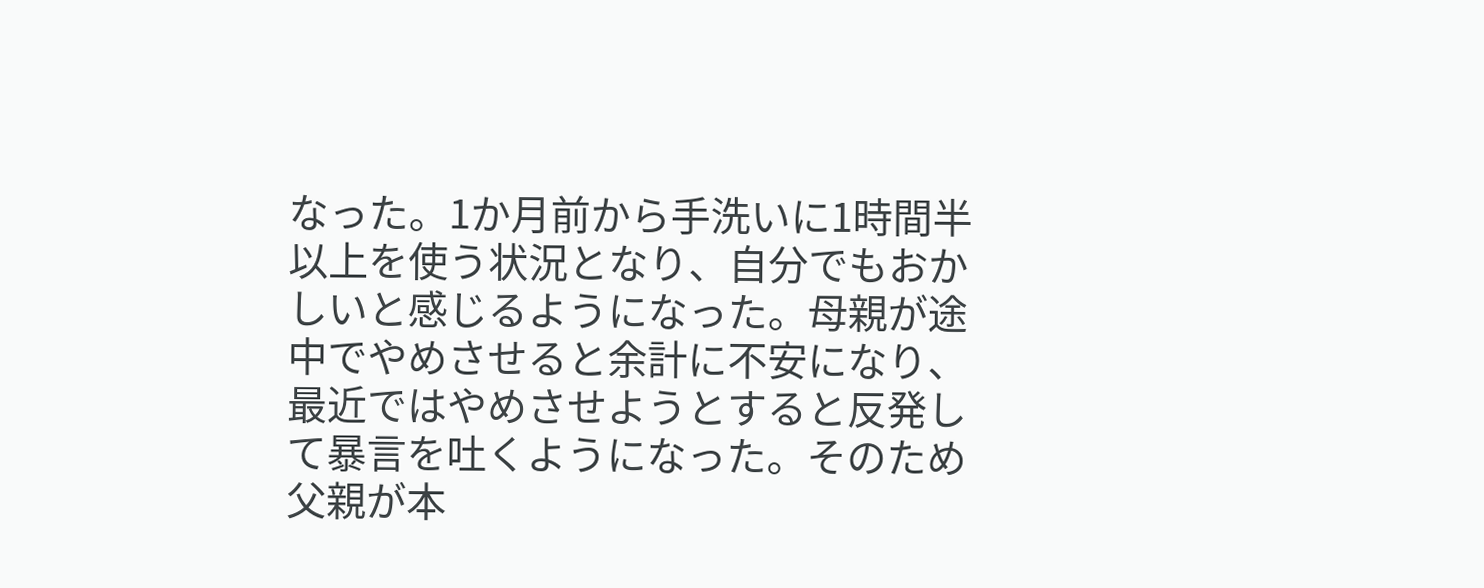なった。1か月前から手洗いに1時間半以上を使う状況となり、自分でもおかしいと感じるようになった。母親が途中でやめさせると余計に不安になり、最近ではやめさせようとすると反発して暴言を吐くようになった。そのため父親が本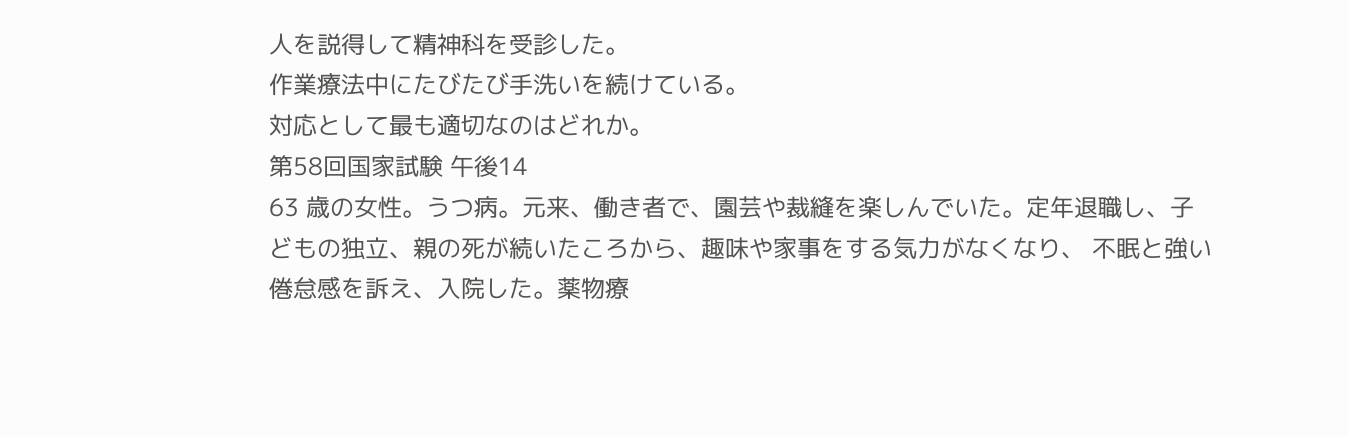人を説得して精神科を受診した。
作業療法中にたびたび手洗いを続けている。
対応として最も適切なのはどれか。
第58回国家試験 午後14
63 歳の女性。うつ病。元来、働き者で、園芸や裁縫を楽しんでいた。定年退職し、子どもの独立、親の死が続いたころから、趣味や家事をする気力がなくなり、 不眠と強い倦怠感を訴え、入院した。薬物療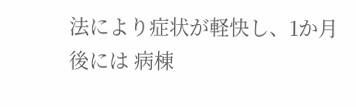法により症状が軽快し、1か月後には 病棟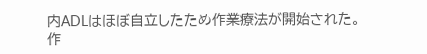内ADLはほぼ自立したため作業療法が開始された。
作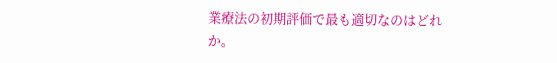業療法の初期評価で最も適切なのはどれか。